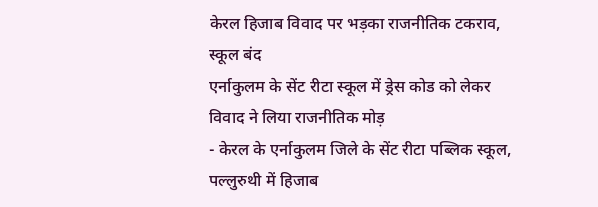केरल हिजाब विवाद पर भड़का राजनीतिक टकराव, स्कूल बंद
एर्नाकुलम के सेंट रीटा स्कूल में ड्रेस कोड को लेकर विवाद ने लिया राजनीतिक मोड़
- केरल के एर्नाकुलम जिले के सेंट रीटा पब्लिक स्कूल, पल्लुरुथी में हिजाब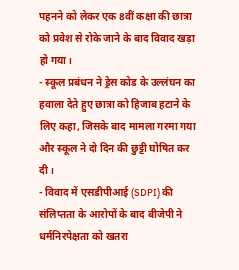पहनने को लेकर एक 8वीं कक्षा की छात्रा को प्रवेश से रोके जाने के बाद विवाद खड़ा हो गया।
- स्कूल प्रबंधन ने ड्रेस कोड के उल्लंघन का हवाला देते हुए छात्रा को हिजाब हटाने के लिए कहा, जिसके बाद मामला गरमा गया और स्कूल ने दो दिन की छुट्टी घोषित कर दी।
- विवाद में एसडीपीआई (SDPI) की संलिप्तता के आरोपों के बाद बीजेपी ने धर्मनिरपेक्षता को खतरा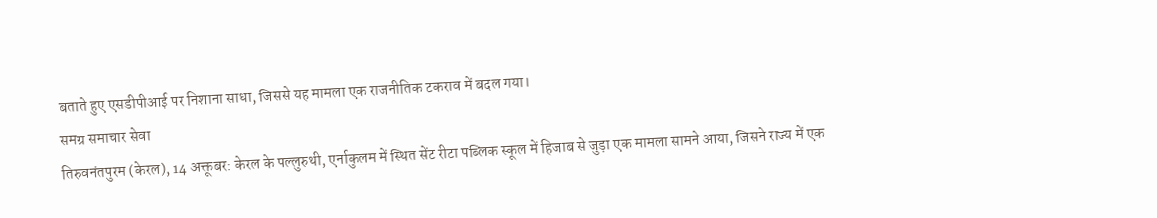बताते हुए एसडीपीआई पर निशाना साधा, जिससे यह मामला एक राजनीतिक टकराव में बदल गया।
समग्र समाचार सेवा
तिरुवनंतपुरम (केरल), 14 अक्तूबर: केरल के पल्लुरुथी, एर्नाकुलम में स्थित सेंट रीटा पब्लिक स्कूल में हिजाब से जुड़ा एक मामला सामने आया, जिसने राज्य में एक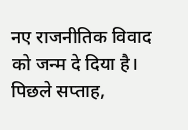नए राजनीतिक विवाद को जन्म दे दिया है। पिछले सप्ताह,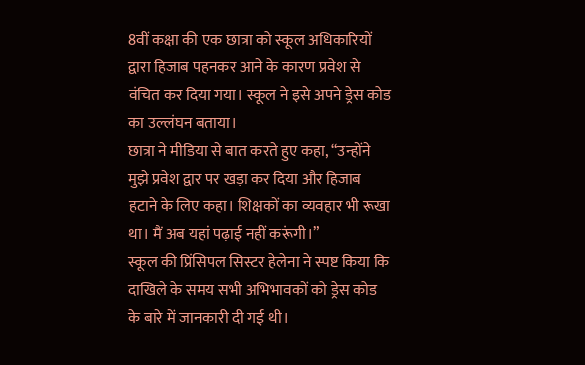8वीं कक्षा की एक छात्रा को स्कूल अधिकारियों द्वारा हिजाब पहनकर आने के कारण प्रवेश से वंचित कर दिया गया। स्कूल ने इसे अपने ड्रेस कोड का उल्लंघन बताया।
छात्रा ने मीडिया से बात करते हुए कहा, “उन्होंने मुझे प्रवेश द्वार पर खड़ा कर दिया और हिजाब हटाने के लिए कहा। शिक्षकों का व्यवहार भी रूखा था। मैं अब यहां पढ़ाई नहीं करूंगी।”
स्कूल की प्रिंसिपल सिस्टर हेलेना ने स्पष्ट किया कि दाखिले के समय सभी अभिभावकों को ड्रेस कोड के बारे में जानकारी दी गई थी।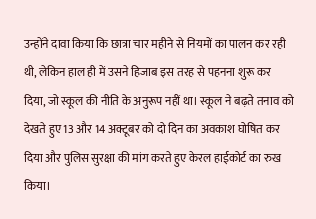उन्होंने दावा किया कि छात्रा चार महीने से नियमों का पालन कर रही थी, लेकिन हाल ही में उसने हिजाब इस तरह से पहनना शुरू कर दिया, जो स्कूल की नीति के अनुरूप नहीं था। स्कूल ने बढ़ते तनाव को देखते हुए 13 और 14 अक्टूबर को दो दिन का अवकाश घोषित कर दिया और पुलिस सुरक्षा की मांग करते हुए केरल हाईकोर्ट का रुख किया।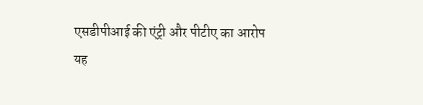एसडीपीआई की एंट्री और पीटीए का आरोप
यह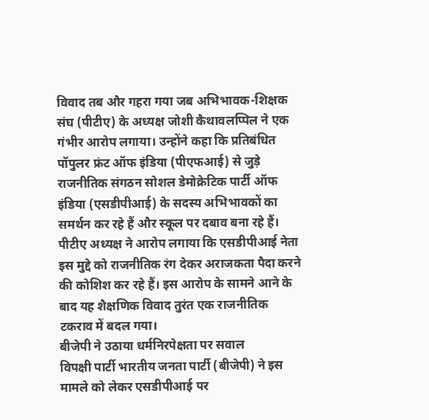विवाद तब और गहरा गया जब अभिभावक-शिक्षक संघ (पीटीए) के अध्यक्ष जोशी कैथावलप्पिल ने एक गंभीर आरोप लगाया। उन्होंने कहा कि प्रतिबंधित पॉपुलर फ्रंट ऑफ इंडिया (पीएफआई) से जुड़े राजनीतिक संगठन सोशल डेमोक्रेटिक पार्टी ऑफ इंडिया (एसडीपीआई) के सदस्य अभिभावकों का समर्थन कर रहे हैं और स्कूल पर दबाव बना रहे हैं।
पीटीए अध्यक्ष ने आरोप लगाया कि एसडीपीआई नेता इस मुद्दे को राजनीतिक रंग देकर अराजकता पैदा करने की कोशिश कर रहे हैं। इस आरोप के सामने आने के बाद यह शैक्षणिक विवाद तुरंत एक राजनीतिक टकराव में बदल गया।
बीजेपी ने उठाया धर्मनिरपेक्षता पर सवाल
विपक्षी पार्टी भारतीय जनता पार्टी (बीजेपी) ने इस मामले को लेकर एसडीपीआई पर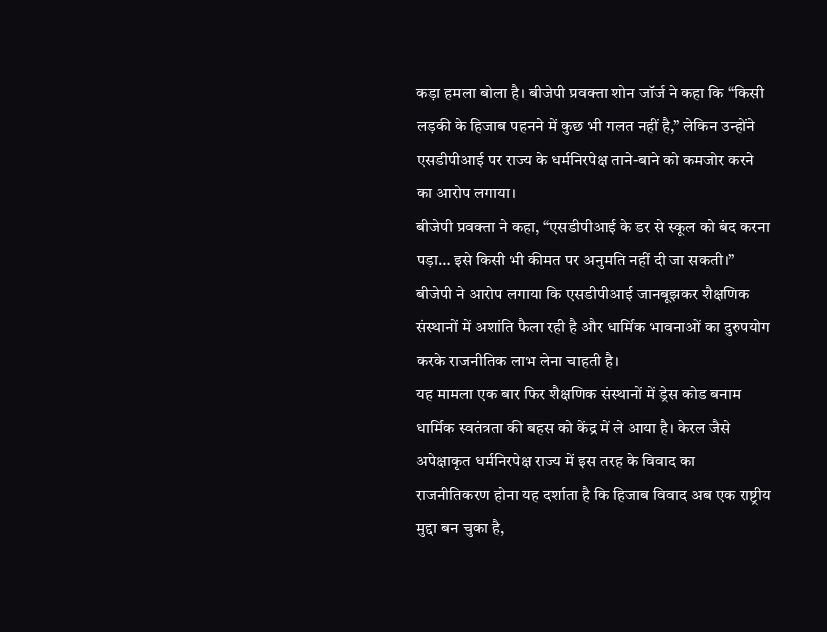कड़ा हमला बोला है। बीजेपी प्रवक्ता शोन जॉर्ज ने कहा कि “किसी लड़की के हिजाब पहनने में कुछ भी गलत नहीं है,” लेकिन उन्होंने एसडीपीआई पर राज्य के धर्मनिरपेक्ष ताने-बाने को कमजोर करने का आरोप लगाया।
बीजेपी प्रवक्ता ने कहा, “एसडीपीआई के डर से स्कूल को बंद करना पड़ा… इसे किसी भी कीमत पर अनुमति नहीं दी जा सकती।” बीजेपी ने आरोप लगाया कि एसडीपीआई जानबूझकर शैक्षणिक संस्थानों में अशांति फैला रही है और धार्मिक भावनाओं का दुरुपयोग करके राजनीतिक लाभ लेना चाहती है।
यह मामला एक बार फिर शैक्षणिक संस्थानों में ड्रेस कोड बनाम धार्मिक स्वतंत्रता की बहस को केंद्र में ले आया है। केरल जैसे अपेक्षाकृत धर्मनिरपेक्ष राज्य में इस तरह के विवाद का राजनीतिकरण होना यह दर्शाता है कि हिजाब विवाद अब एक राष्ट्रीय मुद्दा बन चुका है,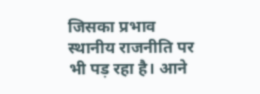जिसका प्रभाव स्थानीय राजनीति पर भी पड़ रहा है। आने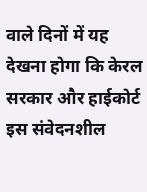वाले दिनों में यह देखना होगा कि केरल सरकार और हाईकोर्ट इस संवेदनशील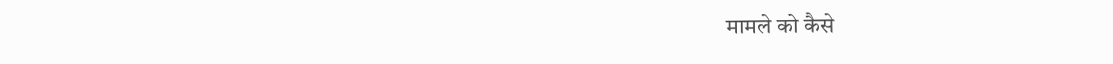मामले को कैसे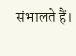संभालते हैं।